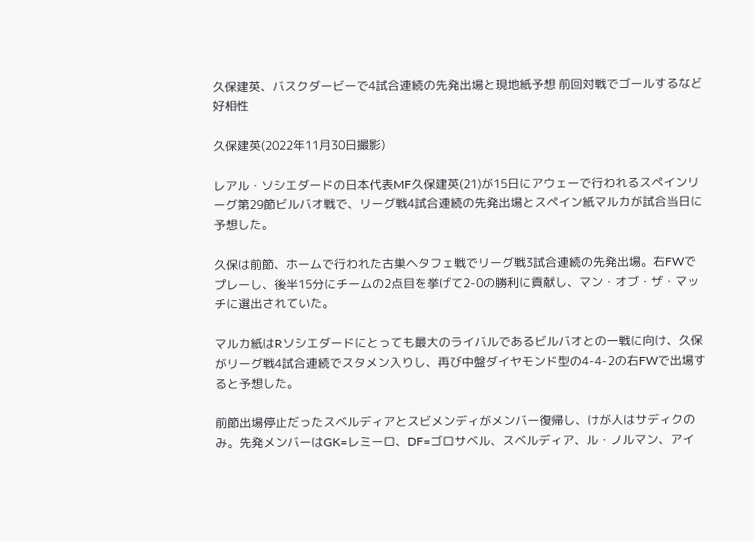久保建英、バスクダービーで4試合連続の先発出場と現地紙予想 前回対戦でゴールするなど好相性

久保建英(2022年11月30日撮影)

レアル・ソシエダードの日本代表MF久保建英(21)が15日にアウェーで行われるスペインリーグ第29節ビルバオ戦で、リーグ戦4試合連続の先発出場とスペイン紙マルカが試合当日に予想した。

久保は前節、ホームで行われた古巣ヘタフェ戦でリーグ戦3試合連続の先発出場。右FWでプレーし、後半15分にチームの2点目を挙げて2-0の勝利に貢献し、マン・オブ・ザ・マッチに選出されていた。

マルカ紙はRソシエダードにとっても最大のライバルであるビルバオとの一戦に向け、久保がリーグ戦4試合連続でスタメン入りし、再び中盤ダイヤモンド型の4-4-2の右FWで出場すると予想した。

前節出場停止だったスベルディアとスビメンディがメンバー復帰し、けが人はサディクのみ。先発メンバーはGK=レミーロ、DF=ゴロサベル、スベルディア、ル・ノルマン、アイ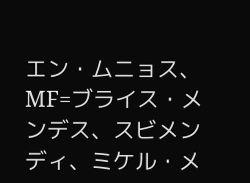エン・ムニョス、MF=ブライス・メンデス、スビメンディ、ミケル・メ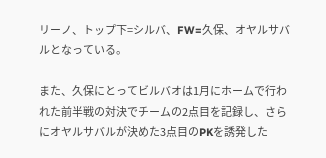リーノ、トップ下=シルバ、FW=久保、オヤルサバルとなっている。

また、久保にとってビルバオは1月にホームで行われた前半戦の対決でチームの2点目を記録し、さらにオヤルサバルが決めた3点目のPKを誘発した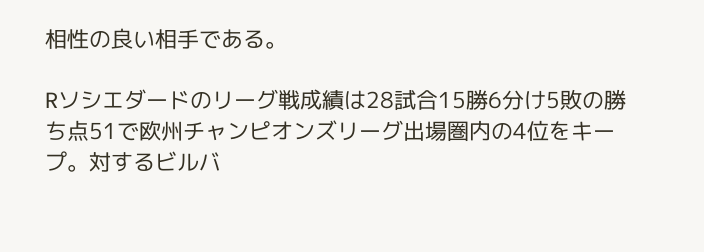相性の良い相手である。

Rソシエダードのリーグ戦成績は28試合15勝6分け5敗の勝ち点51で欧州チャンピオンズリーグ出場圏内の4位をキープ。対するビルバ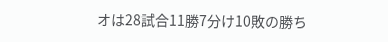オは28試合11勝7分け10敗の勝ち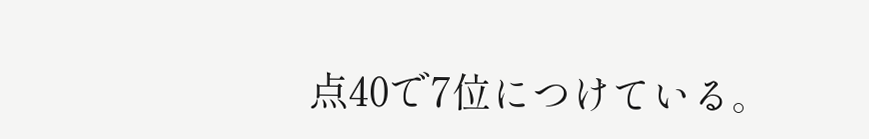点40で7位につけている。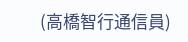(高橋智行通信員)